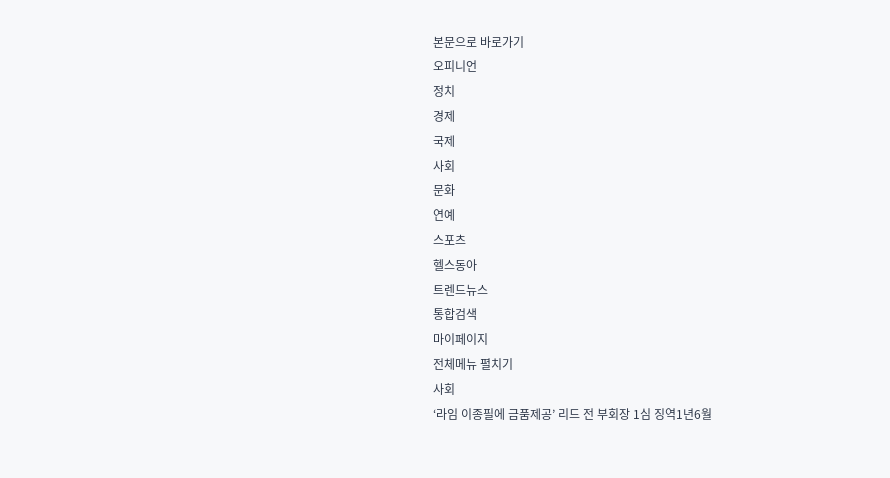본문으로 바로가기
오피니언
정치
경제
국제
사회
문화
연예
스포츠
헬스동아
트렌드뉴스
통합검색
마이페이지
전체메뉴 펼치기
사회
‘라임 이종필에 금품제공’ 리드 전 부회장 1심 징역1년6월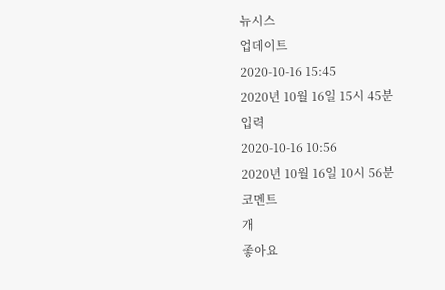뉴시스
업데이트
2020-10-16 15:45
2020년 10월 16일 15시 45분
입력
2020-10-16 10:56
2020년 10월 16일 10시 56분
코멘트
개
좋아요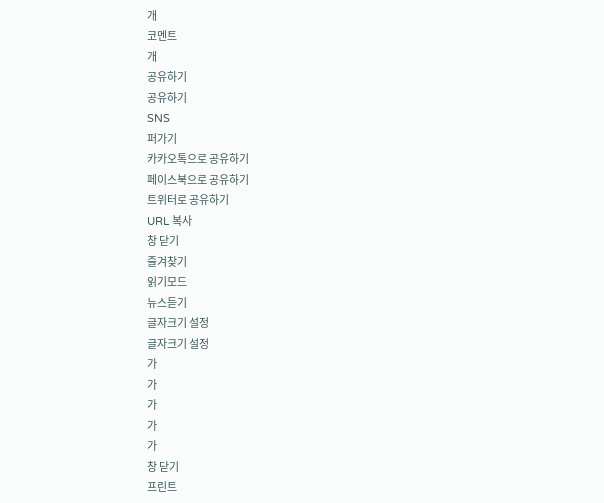개
코멘트
개
공유하기
공유하기
SNS
퍼가기
카카오톡으로 공유하기
페이스북으로 공유하기
트위터로 공유하기
URL 복사
창 닫기
즐겨찾기
읽기모드
뉴스듣기
글자크기 설정
글자크기 설정
가
가
가
가
가
창 닫기
프린트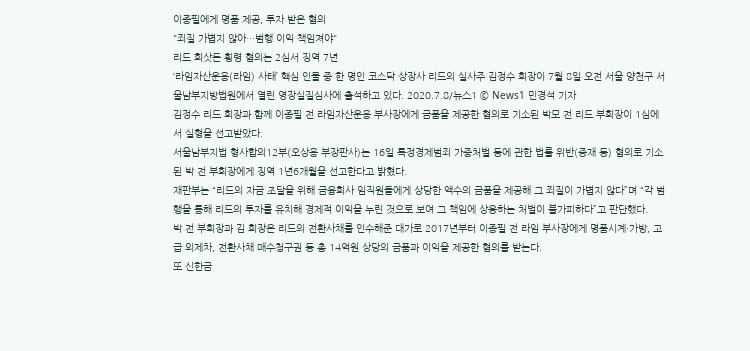이종필에게 명품 제공, 투자 받은 혐의
"죄질 가볍지 않아…범행 이익 책임져야"
리드 회삿돈 횡령 혐의는 2심서 징역 7년
‘라임자산운용(라임) 사태’ 핵심 인물 중 한 명인 코스닥 상장사 리드의 실사주 김정수 회장이 7월 8일 오전 서울 양천구 서울남부지방법원에서 열린 영장실질심사에 출석하고 있다. 2020.7.8/뉴스1 © News1 민경석 기자
김정수 리드 회장과 함께 이종필 전 라임자산운용 부사장에게 금품을 제공한 혐의로 기소된 박모 전 리드 부회장이 1심에서 실형을 선고받았다.
서울남부지법 형사합의12부(오상용 부장판사)는 16일 특정경제범죄 가중처벌 등에 관한 법률 위반(증재 등) 혐의로 기소된 박 전 부회장에게 징역 1년6개월을 선고한다고 밝혔다.
재판부는 “리드의 자금 조달을 위해 금융회사 임직원들에게 상당한 액수의 금품을 제공해 그 죄질이 가볍지 않다”며 “각 범행을 통해 리드의 투자를 유치해 경제적 이익을 누린 것으로 보여 그 책임에 상응하는 처벌이 불가피하다”고 판단했다.
박 전 부회장과 김 회장은 리드의 전환사채를 인수해준 대가로 2017년부터 이종필 전 라임 부사장에게 명품시계·가방, 고급 외제차, 전환사채 매수청구권 등 총 14억원 상당의 금품과 이익을 제공한 혐의를 받는다.
또 신한금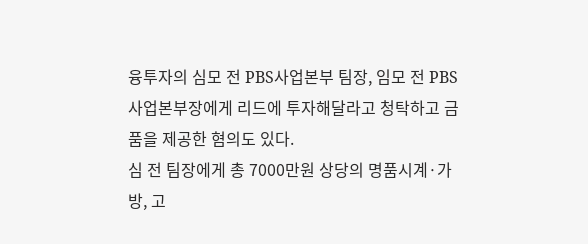융투자의 심모 전 PBS사업본부 팀장, 임모 전 PBS사업본부장에게 리드에 투자해달라고 청탁하고 금품을 제공한 혐의도 있다.
심 전 팀장에게 총 7000만원 상당의 명품시계·가방, 고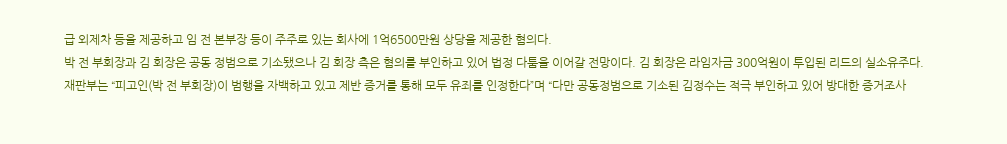급 외제차 등을 제공하고 임 전 본부장 등이 주주로 있는 회사에 1억6500만원 상당을 제공한 혐의다.
박 전 부회장과 김 회장은 공동 정범으로 기소됐으나 김 회장 측은 혐의를 부인하고 있어 법정 다툼을 이어갈 전망이다. 김 회장은 라임자금 300억원이 투입된 리드의 실소유주다.
재판부는 “피고인(박 전 부회장)이 범행을 자백하고 있고 제반 증거를 통해 모두 유죄를 인정한다”며 “다만 공동정범으로 기소된 김정수는 적극 부인하고 있어 방대한 증거조사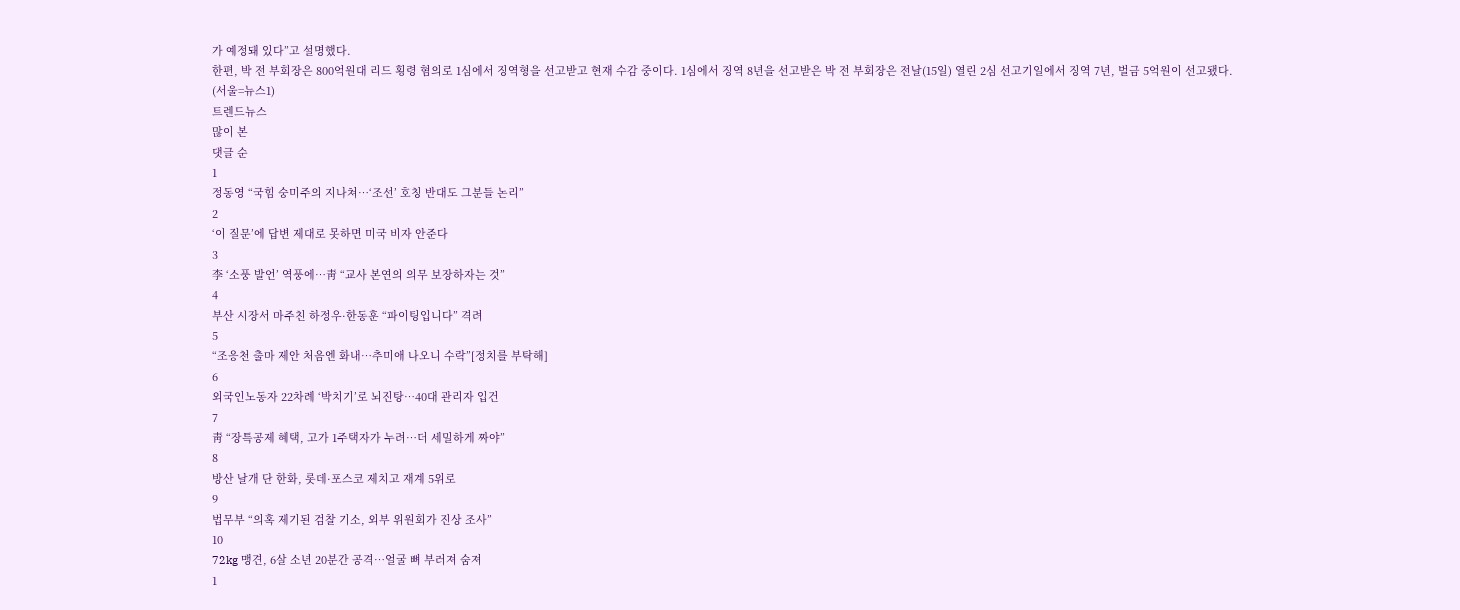가 예정돼 있다”고 설명했다.
한편, 박 전 부회장은 800억원대 리드 횡령 혐의로 1심에서 징역형을 선고받고 현재 수감 중이다. 1심에서 징역 8년을 선고받은 박 전 부회장은 전날(15일) 열린 2심 선고기일에서 징역 7년, 벌금 5억원이 선고됐다.
(서울=뉴스1)
트렌드뉴스
많이 본
댓글 순
1
정동영 “국힘 숭미주의 지나쳐…‘조선’ 호칭 반대도 그분들 논리”
2
‘이 질문’에 답변 제대로 못하면 미국 비자 안준다
3
李 ‘소풍 발언’ 역풍에…靑 “교사 본연의 의무 보장하자는 것”
4
부산 시장서 마주친 하정우·한동훈 “파이팅입니다” 격려
5
“조응천 출마 제안 처음엔 화내…추미애 나오니 수락”[정치를 부탁해]
6
외국인노동자 22차례 ‘박치기’로 뇌진탕…40대 관리자 입건
7
靑 “장특공제 혜택, 고가 1주택자가 누려…더 세밀하게 짜야”
8
방산 날개 단 한화, 롯데·포스코 제치고 재계 5위로
9
법무부 “의혹 제기된 검찰 기소, 외부 위원회가 진상 조사”
10
72kg 맹견, 6살 소년 20분간 공격…얼굴 뼈 부러져 숨져
1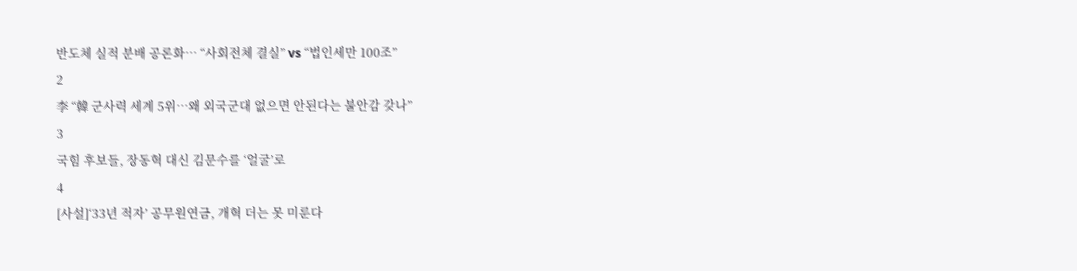반도체 실적 분배 공론화… “사회전체 결실” vs “법인세만 100조”
2
李 “韓 군사력 세계 5위…왜 외국군대 없으면 안된다는 불안감 갖나”
3
국힘 후보들, 장동혁 대신 김문수를 ‘얼굴’로
4
[사설]‘33년 적자’ 공무원연금, 개혁 더는 못 미룬다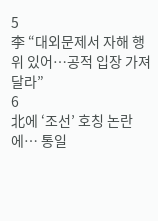5
李 “대외문제서 자해 행위 있어…공적 입장 가져달라”
6
北에 ‘조선’ 호칭 논란에… 통일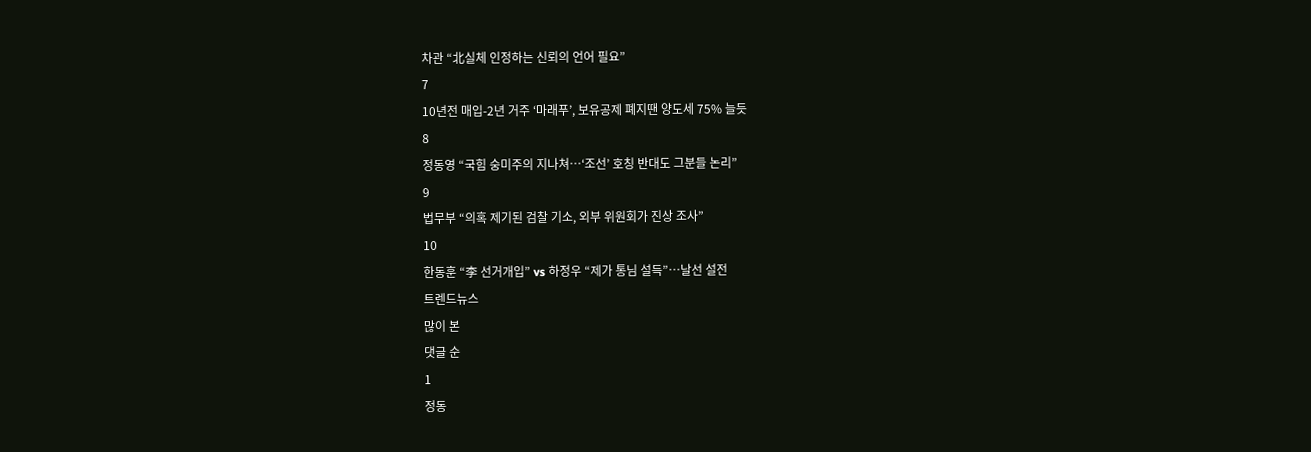차관 “北실체 인정하는 신뢰의 언어 필요”
7
10년전 매입-2년 거주 ‘마래푸’, 보유공제 폐지땐 양도세 75% 늘듯
8
정동영 “국힘 숭미주의 지나쳐…‘조선’ 호칭 반대도 그분들 논리”
9
법무부 “의혹 제기된 검찰 기소, 외부 위원회가 진상 조사”
10
한동훈 “李 선거개입” vs 하정우 “제가 통님 설득”…날선 설전
트렌드뉴스
많이 본
댓글 순
1
정동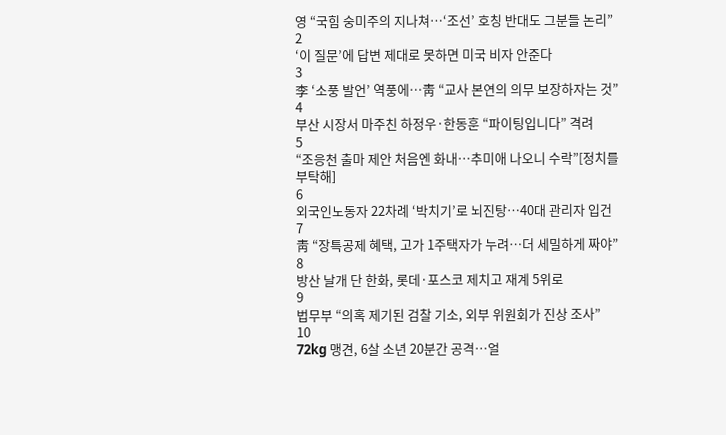영 “국힘 숭미주의 지나쳐…‘조선’ 호칭 반대도 그분들 논리”
2
‘이 질문’에 답변 제대로 못하면 미국 비자 안준다
3
李 ‘소풍 발언’ 역풍에…靑 “교사 본연의 의무 보장하자는 것”
4
부산 시장서 마주친 하정우·한동훈 “파이팅입니다” 격려
5
“조응천 출마 제안 처음엔 화내…추미애 나오니 수락”[정치를 부탁해]
6
외국인노동자 22차례 ‘박치기’로 뇌진탕…40대 관리자 입건
7
靑 “장특공제 혜택, 고가 1주택자가 누려…더 세밀하게 짜야”
8
방산 날개 단 한화, 롯데·포스코 제치고 재계 5위로
9
법무부 “의혹 제기된 검찰 기소, 외부 위원회가 진상 조사”
10
72kg 맹견, 6살 소년 20분간 공격…얼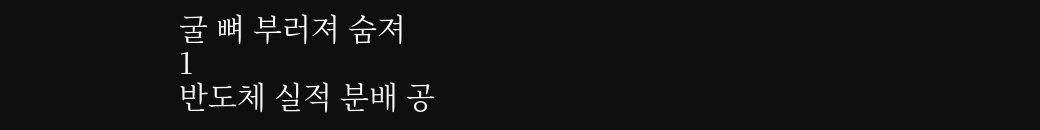굴 뼈 부러져 숨져
1
반도체 실적 분배 공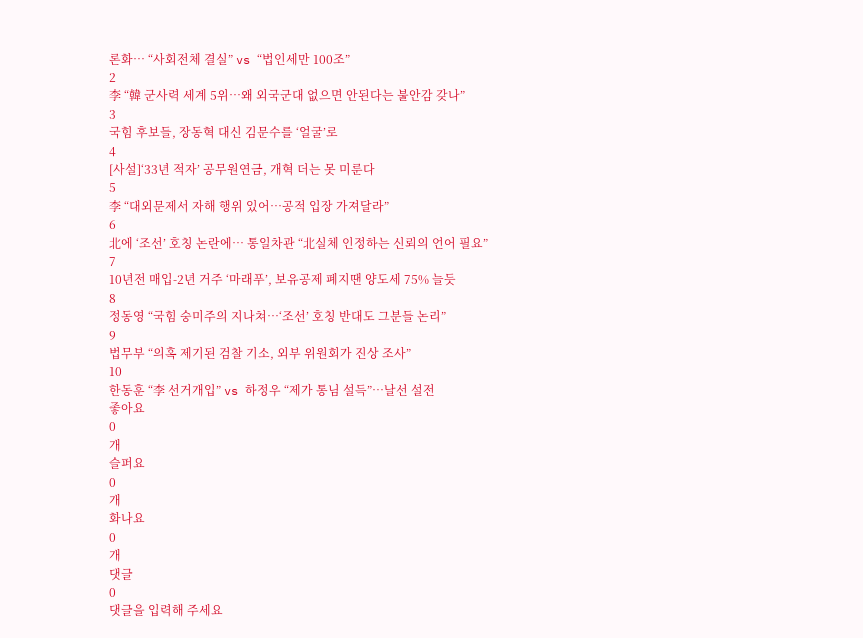론화… “사회전체 결실” vs “법인세만 100조”
2
李 “韓 군사력 세계 5위…왜 외국군대 없으면 안된다는 불안감 갖나”
3
국힘 후보들, 장동혁 대신 김문수를 ‘얼굴’로
4
[사설]‘33년 적자’ 공무원연금, 개혁 더는 못 미룬다
5
李 “대외문제서 자해 행위 있어…공적 입장 가져달라”
6
北에 ‘조선’ 호칭 논란에… 통일차관 “北실체 인정하는 신뢰의 언어 필요”
7
10년전 매입-2년 거주 ‘마래푸’, 보유공제 폐지땐 양도세 75% 늘듯
8
정동영 “국힘 숭미주의 지나쳐…‘조선’ 호칭 반대도 그분들 논리”
9
법무부 “의혹 제기된 검찰 기소, 외부 위원회가 진상 조사”
10
한동훈 “李 선거개입” vs 하정우 “제가 통님 설득”…날선 설전
좋아요
0
개
슬퍼요
0
개
화나요
0
개
댓글
0
댓글을 입력해 주세요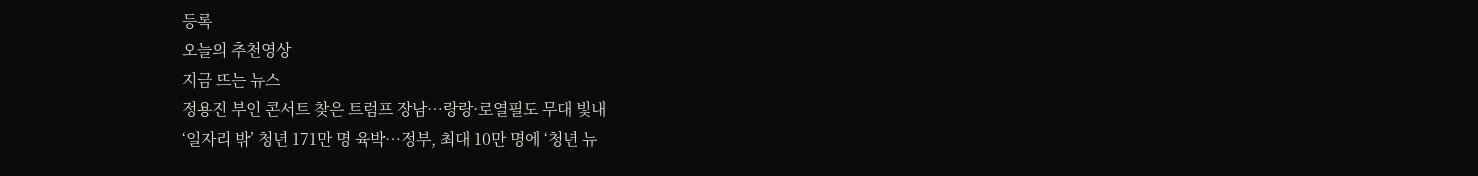등록
오늘의 추천영상
지금 뜨는 뉴스
정용진 부인 콘서트 찾은 트럼프 장남…랑랑·로열필도 무대 빛내
‘일자리 밖’ 청년 171만 명 육박…정부, 최대 10만 명에 ‘청년 뉴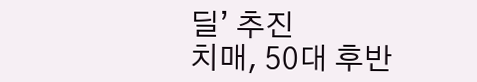딜’ 추진
치매, 50대 후반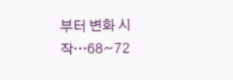부터 변화 시작…68~72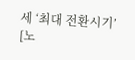세 ‘최대 전환시기’ [노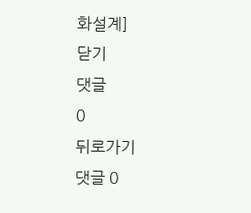화설계]
닫기
댓글
0
뒤로가기
댓글 0